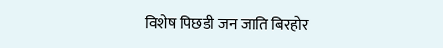विशेष पिछडी जन जाति बिरहोर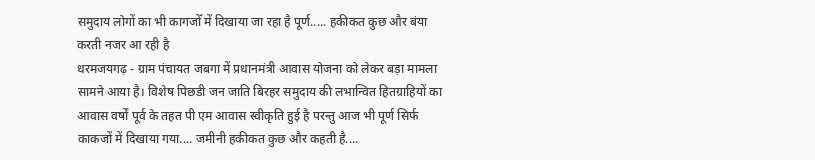समुदाय लोगों का भी कागजोँ में दिखाया जा रहा है पूर्ण..... हकीकत कुछ और बंया करती नजर आ रही है
धरमजयगढ़ - ग्राम पंचायत जबगा में प्रधानमंत्री आवास योजना को लेकर बड़ा मामला सामने आया है। विशेष पिछडी जन जाति बिरहर समुदाय की लभान्वित हितग्राहियों का आवास वर्षों पूर्व के तहत पी एम आवास स्वीकृति हुई है परन्तु आज भी पूर्ण सिर्फ काकजों में दिखाया गया.... जमीनी हकीकत कुछ और कहती है....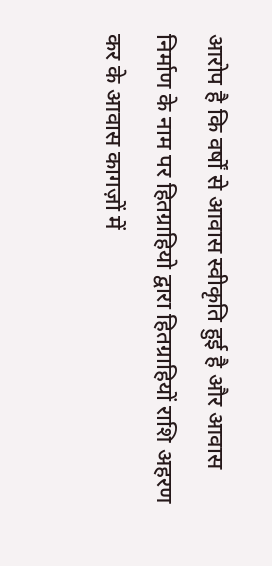आरोप है कि वर्षों से आवास स्वीकृति हुई है और आवास निर्माण के नाम पर हितग्राहियो द्वारा हितग्राहियों राशि अहरण कर के आवास कागज़ों में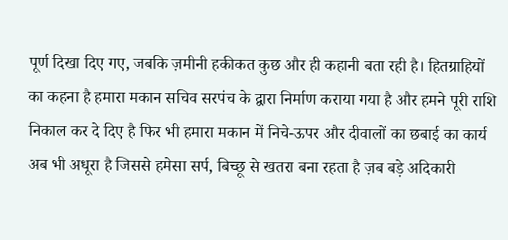पूर्ण दिखा दिए गए, जबकि ज़मीनी हकीकत कुछ और ही कहानी बता रही है। हितग्राहियों का कहना है हमारा मकान सचिव सरपंच के द्वारा निर्माण कराया गया है और हमने पूरी राशि निकाल कर दे दिए है फिर भी हमारा मकान में निचे-ऊपर और दीवालों का छबाई का कार्य अब भी अधूरा है जिससे हमेसा सर्प, बिच्छू से खतरा बना रहता है ज़ब बड़े अदिकारी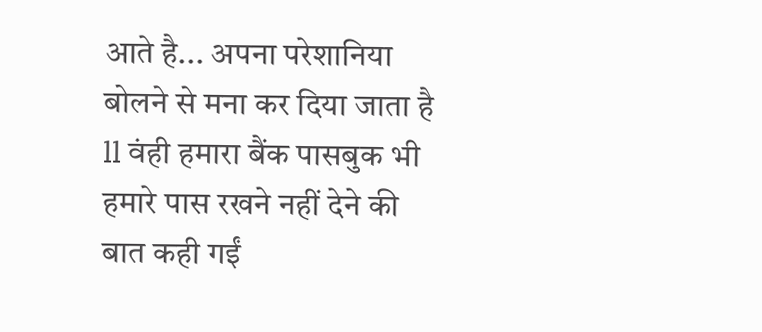आते है... अपना परेशानिया बोलने से मना कर दिया जाता है ll वंही हमारा बैंक पासबुक भी हमारे पास रखने नहीं देने की बात कही गईं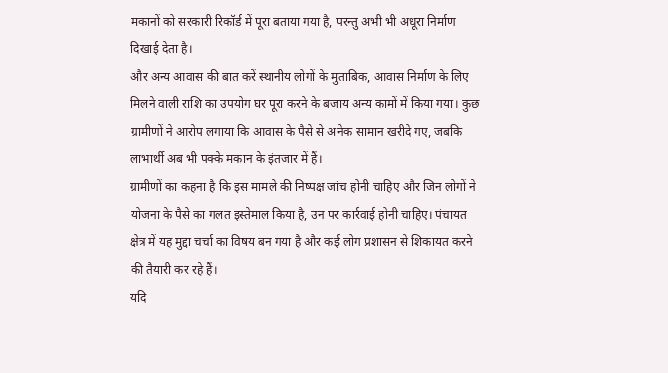मकानों को सरकारी रिकॉर्ड में पूरा बताया गया है, परन्तु अभी भी अधूरा निर्माण दिखाई देता है।
और अन्य आवास की बात करें स्थानीय लोगों के मुताबिक, आवास निर्माण के लिए मिलने वाली राशि का उपयोग घर पूरा करने के बजाय अन्य कामों में किया गया। कुछ ग्रामीणों ने आरोप लगाया कि आवास के पैसे से अनेक सामान खरीदे गए, जबकि लाभार्थी अब भी पक्के मकान के इंतजार में हैं।
ग्रामीणों का कहना है कि इस मामले की निष्पक्ष जांच होनी चाहिए और जिन लोगों ने योजना के पैसे का गलत इस्तेमाल किया है, उन पर कार्रवाई होनी चाहिए। पंचायत क्षेत्र में यह मुद्दा चर्चा का विषय बन गया है और कई लोग प्रशासन से शिकायत करने की तैयारी कर रहे हैं।
यदि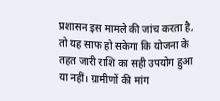प्रशासन इस मामले की जांच करता है, तो यह साफ हो सकेगा कि योजना के तहत जारी राशि का सही उपयोग हुआ या नहीं। ग्रामीणों की मांग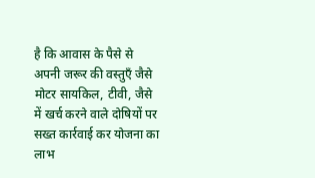है कि आवास के पैसे से अपनी जरूर की वस्तुएँ जैसे मोटर सायकिल, टीवी, जैसे में खर्च करने वाले दोषियों पर सख्त कार्रवाई कर योजना का लाभ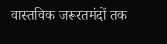वास्तविक जरूरतमंदों तक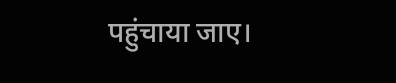पहुंचाया जाए।